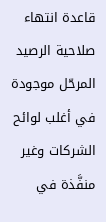قاعدة انتهاء صلاحية الرصيد المرحّل موجودة في أغلب لوائح الشركات وغير منفَّذة في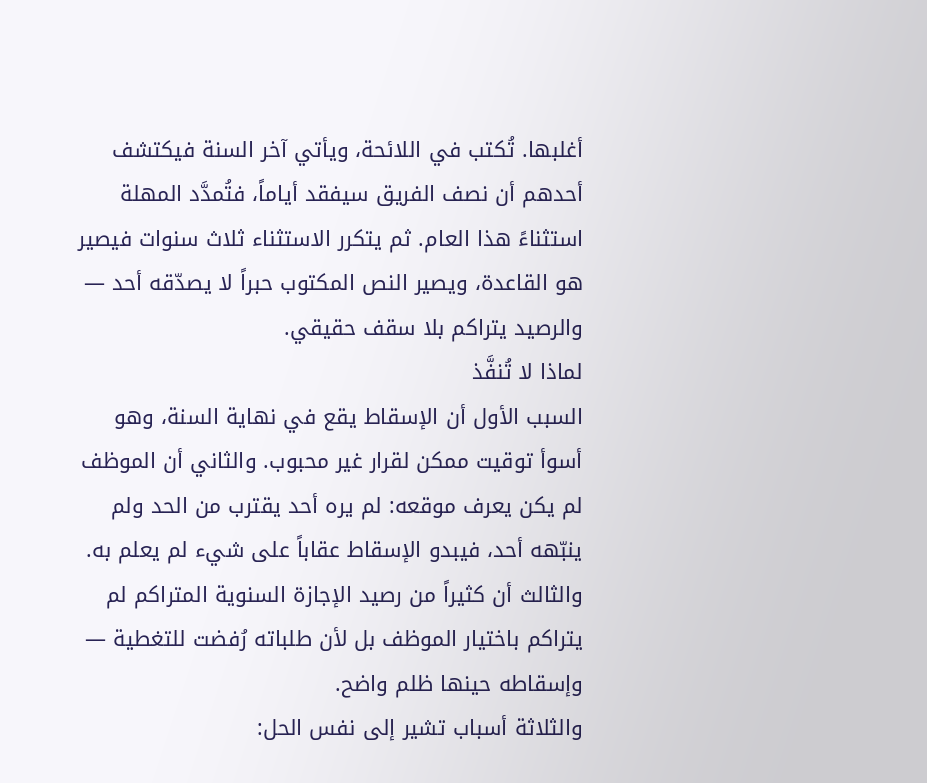أغلبها. تُكتب في اللائحة، ويأتي آخر السنة فيكتشف أحدهم أن نصف الفريق سيفقد أياماً، فتُمدَّد المهلة استثناءً هذا العام. ثم يتكرر الاستثناء ثلاث سنوات فيصير هو القاعدة، ويصير النص المكتوب حبراً لا يصدّقه أحد — والرصيد يتراكم بلا سقف حقيقي.
لماذا لا تُنفَّذ
السبب الأول أن الإسقاط يقع في نهاية السنة، وهو أسوأ توقيت ممكن لقرار غير محبوب. والثاني أن الموظف لم يكن يعرف موقعه: لم يره أحد يقترب من الحد ولم ينبّهه أحد، فيبدو الإسقاط عقاباً على شيء لم يعلم به. والثالث أن كثيراً من رصيد الإجازة السنوية المتراكم لم يتراكم باختيار الموظف بل لأن طلباته رُفضت للتغطية — وإسقاطه حينها ظلم واضح.
والثلاثة أسباب تشير إلى نفس الحل: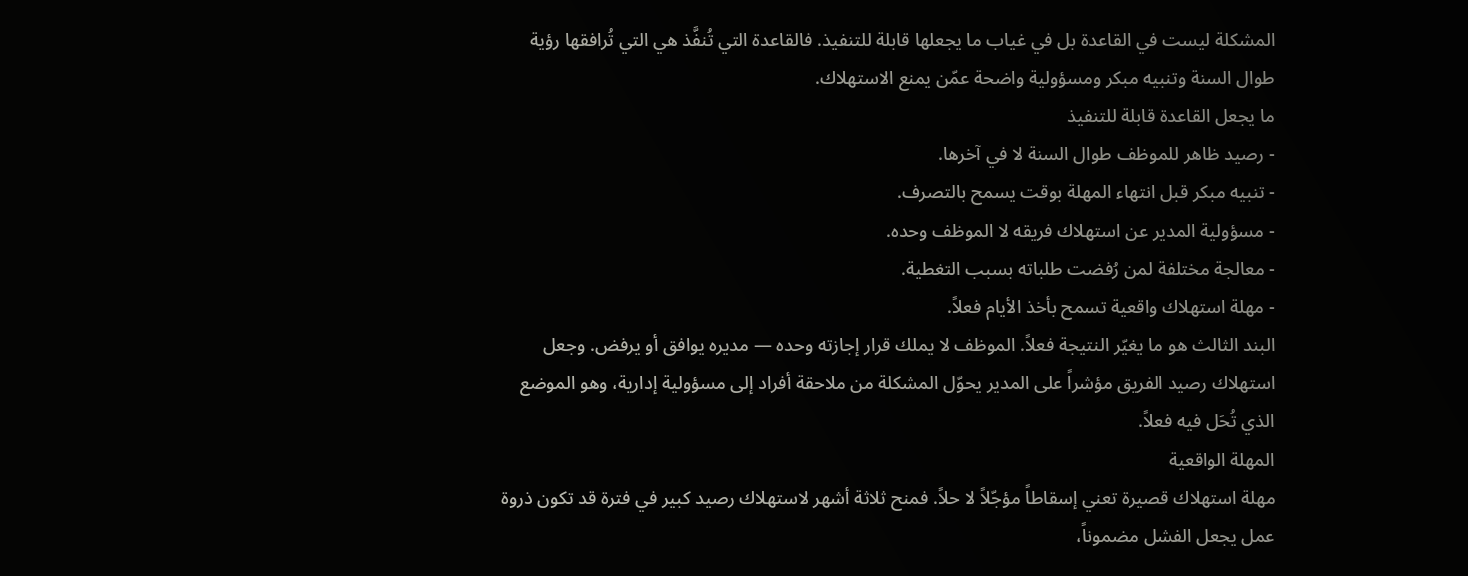المشكلة ليست في القاعدة بل في غياب ما يجعلها قابلة للتنفيذ. فالقاعدة التي تُنفَّذ هي التي تُرافقها رؤية طوال السنة وتنبيه مبكر ومسؤولية واضحة عمّن يمنع الاستهلاك.
ما يجعل القاعدة قابلة للتنفيذ
- رصيد ظاهر للموظف طوال السنة لا في آخرها.
- تنبيه مبكر قبل انتهاء المهلة بوقت يسمح بالتصرف.
- مسؤولية المدير عن استهلاك فريقه لا الموظف وحده.
- معالجة مختلفة لمن رُفضت طلباته بسبب التغطية.
- مهلة استهلاك واقعية تسمح بأخذ الأيام فعلاً.
البند الثالث هو ما يغيّر النتيجة فعلاً. الموظف لا يملك قرار إجازته وحده — مديره يوافق أو يرفض. وجعل استهلاك رصيد الفريق مؤشراً على المدير يحوّل المشكلة من ملاحقة أفراد إلى مسؤولية إدارية، وهو الموضع الذي تُحَل فيه فعلاً.
المهلة الواقعية
مهلة استهلاك قصيرة تعني إسقاطاً مؤجّلاً لا حلاً. فمنح ثلاثة أشهر لاستهلاك رصيد كبير في فترة قد تكون ذروة عمل يجعل الفشل مضموناً،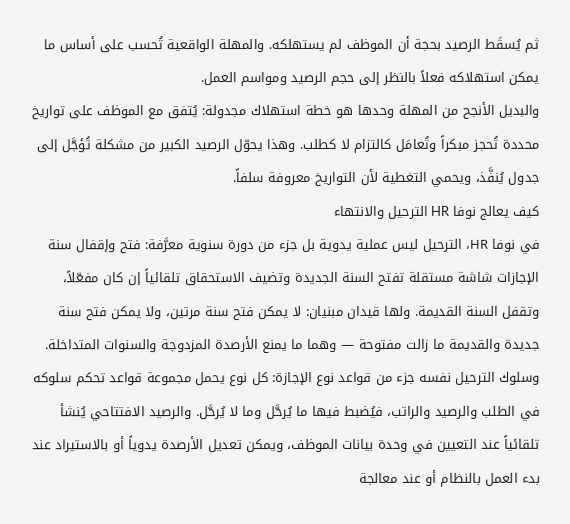ثم يُسقَط الرصيد بحجة أن الموظف لم يستهلكه. والمهلة الواقعية تُحسب على أساس ما يمكن استهلاكه فعلاً بالنظر إلى حجم الرصيد ومواسم العمل.
والبديل الأنجح من المهلة وحدها هو خطة استهلاك مجدولة: يُتفق مع الموظف على تواريخ محددة تُحجز مبكراً وتُعامَل كالتزام لا كطلب. وهذا يحوّل الرصيد الكبير من مشكلة تُؤجَّل إلى جدول يُنفَّذ، ويحمي التغطية لأن التواريخ معروفة سلفاً.
كيف يعالج نوفا HR الترحيل والانتهاء
في نوفا HR، الترحيل ليس عملية يدوية بل جزء من دورة سنوية معرَّفة: فتح وإقفال سنة الإجازات شاشة مستقلة تفتح السنة الجديدة وتضيف الاستحقاق تلقائياً إن كان مفعّلاً، وتقفل السنة القديمة. ولها قيدان مبنيان: لا يمكن فتح سنة مرتين، ولا يمكن فتح سنة جديدة والقديمة ما زالت مفتوحة — وهما ما يمنع الأرصدة المزدوجة والسنوات المتداخلة.
وسلوك الترحيل نفسه جزء من قواعد نوع الإجازة: كل نوع يحمل مجموعة قواعد تحكم سلوكه في الطلب والرصيد والراتب، فيُضبط فيها ما يُرحَّل وما لا يُرحَّل. والرصيد الافتتاحي يُنشأ تلقائياً عند التعيين في وحدة بيانات الموظف، ويمكن تعديل الأرصدة يدوياً أو بالاستيراد عند بدء العمل بالنظام أو عند معالجة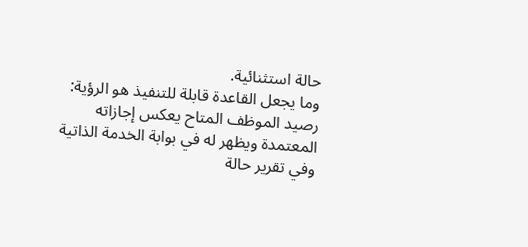حالة استثنائية.
وما يجعل القاعدة قابلة للتنفيذ هو الرؤية: رصيد الموظف المتاح يعكس إجازاته المعتمدة ويظهر له في بوابة الخدمة الذاتية وفي تقرير حالة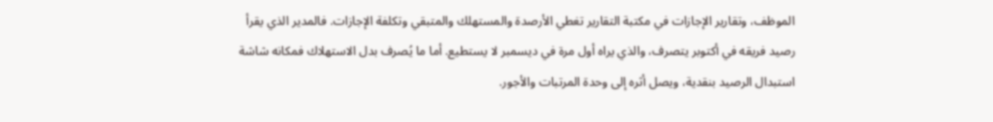الموظف، وتقارير الإجازات في مكتبة التقارير تغطي الأرصدة والمستهلك والمتبقي وتكلفة الإجازات. فالمدير الذي يقرأ رصيد فريقه في أكتوبر يتصرف، والذي يراه أول مرة في ديسمبر لا يستطيع. أما ما يُصرف بدل الاستهلاك فمكانه شاشة استبدال الرصيد بنقدية، ويصل أثره إلى وحدة المرتبات والأجور.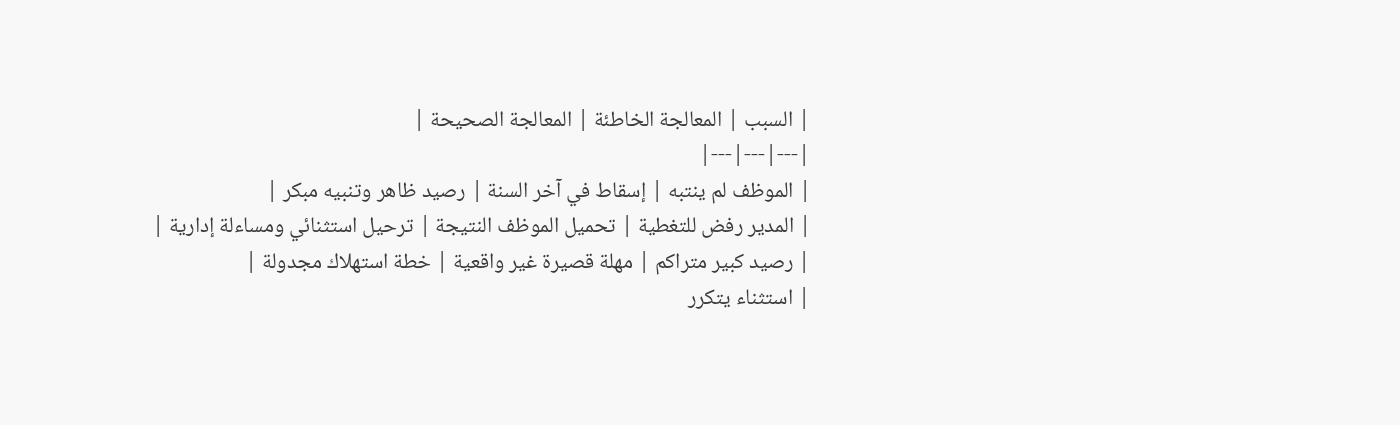| السبب | المعالجة الخاطئة | المعالجة الصحيحة |
|---|---|---|
| الموظف لم ينتبه | إسقاط في آخر السنة | رصيد ظاهر وتنبيه مبكر |
| المدير رفض للتغطية | تحميل الموظف النتيجة | ترحيل استثنائي ومساءلة إدارية |
| رصيد كبير متراكم | مهلة قصيرة غير واقعية | خطة استهلاك مجدولة |
| استثناء يتكرر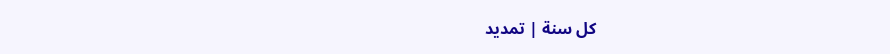كل سنة | تمديد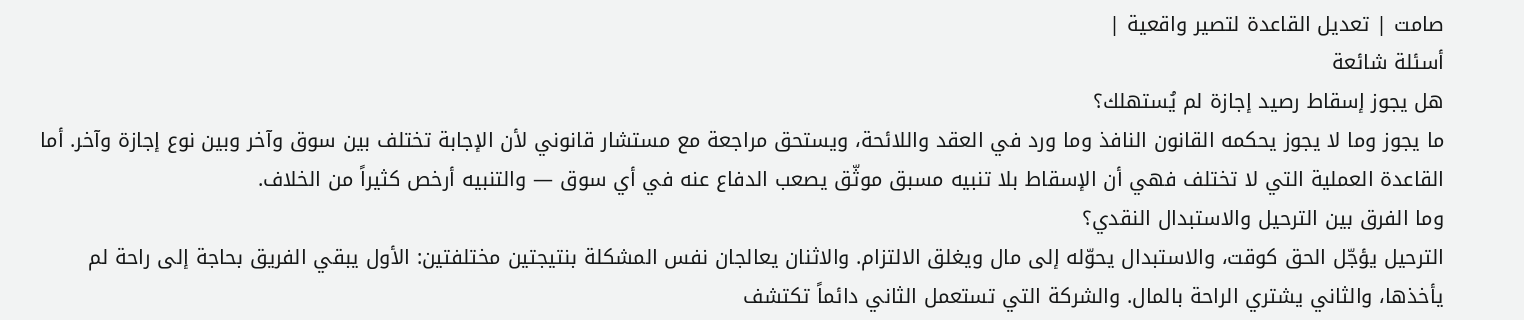صامت | تعديل القاعدة لتصير واقعية |
أسئلة شائعة
هل يجوز إسقاط رصيد إجازة لم يُستهلك؟
ما يجوز وما لا يجوز يحكمه القانون النافذ وما ورد في العقد واللائحة، ويستحق مراجعة مع مستشار قانوني لأن الإجابة تختلف بين سوق وآخر وبين نوع إجازة وآخر. أما القاعدة العملية التي لا تختلف فهي أن الإسقاط بلا تنبيه مسبق موثّق يصعب الدفاع عنه في أي سوق — والتنبيه أرخص كثيراً من الخلاف.
وما الفرق بين الترحيل والاستبدال النقدي؟
الترحيل يؤجّل الحق كوقت، والاستبدال يحوّله إلى مال ويغلق الالتزام. والاثنان يعالجان نفس المشكلة بنتيجتين مختلفتين: الأول يبقي الفريق بحاجة إلى راحة لم يأخذها، والثاني يشتري الراحة بالمال. والشركة التي تستعمل الثاني دائماً تكتشف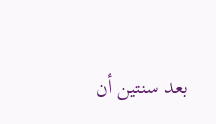بعد سنتين أن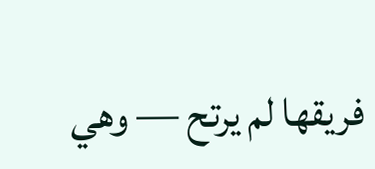فريقها لم يرتح — وهي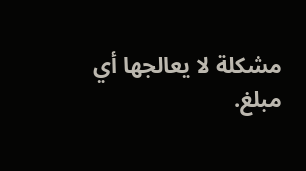مشكلة لا يعالجها أي مبلغ.